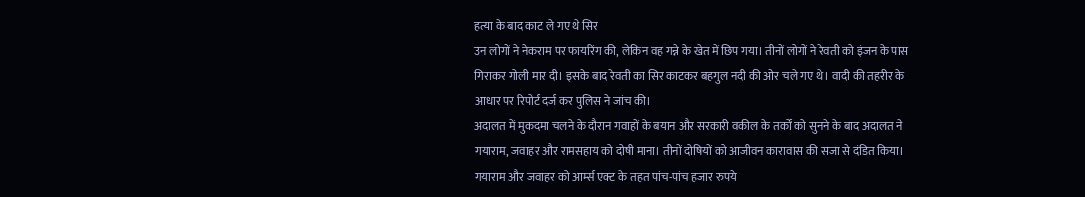हत्या के बाद काट ले गए थे सिर
उन लोगों ने नेकराम पर फायरिंग की, लेकिन वह गन्ने के खेत में छिप गया। तीनों लोगों ने रेवती को इंजन के पास गिराकर गोली मार दी। इसके बाद रेवती का सिर काटकर बहगुल नदी की ओर चले गए थे। वादी की तहरीर के आधार पर रिपोर्ट दर्ज कर पुलिस ने जांच की।
अदालत में मुकदमा चलने के दौरान गवाहों के बयान और सरकारी वकील के तर्कों को सुनने के बाद अदालत ने गयाराम, जवाहर और रामसहाय को दोषी माना। तीनों दोषियों को आजीवन कारावास की सजा से दंडित किया। गयाराम और जवाहर को आर्म्स एक्ट के तहत पांच-पांच हजार रुपये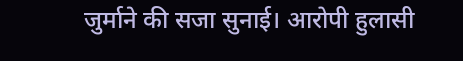जुर्माने की सजा सुनाई। आरोपी हुलासी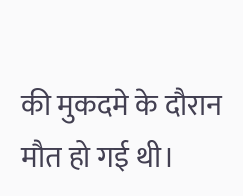की मुकदमे के दौरान मौत हो गई थी।